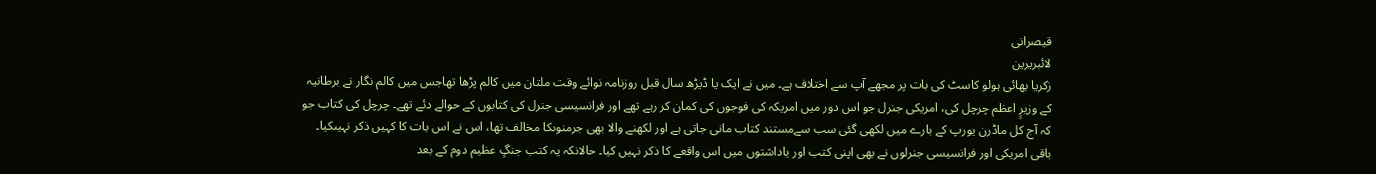قیصرانی
لائبریرین
زکریا بھائی ہولو کاسٹ کی بات پر مجھے آپ سے اختلاف ہے۔ میں نے ایک یا ڈیڑھ سال قبل روزنامہ نوائے وقت ملتان میں کالم پڑھا تھاجس میں کالم نگار نے برطانیہ کے وزیرٍ اعظم چرچل کی، امریکی جنرل جو اس دور میں امریکہ کی فوجوں کی کمان کر رہے تھے اور فرانسیسی جنرل کی کتابوں کے حوالے دئے تھے۔ چرچل کی کتاب جو کہ آج کل ماڈرن یورپ کے بارے میں لکھی گئی سب سےمستند کتاب مانی جاتی ہے اور لکھنے والا بھی جرمنوںکا مخالف تھا، اس نے اس بات کا کہیں ذکر نہیںکیا۔ باقی امریکی اور فرانسیسی جنرلوں نے بھی اپنی کتب اور یاداشتوں میں اس واقعے کا ذکر نہیں کیا۔ حالانکہ یہ کتب جنگٍ عظیم دوم کے بعد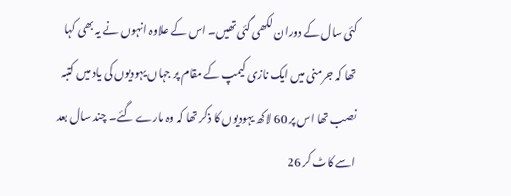کئی سال کے دوران لکھی گئی تھیں۔ اس کے علاوہ انہوں نے یہ بھی کہا تھا کہ جرمنی میں ایک نازی کیمپ کے مقام پر جہاں یہودیوں کی یاد میں کتبہ نصب تھا اس پر 60 لاکھ یہودیوں کا ذکر تھا کہ وہ مارے گئے۔ چند سال بعد اسے کاٹ کر 26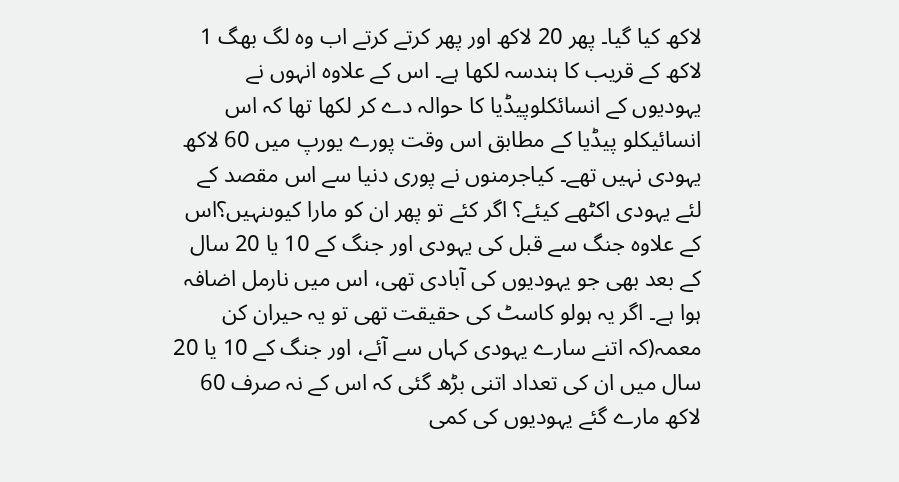لاکھ کیا گیا۔ پھر 20 لاکھ اور پھر کرتے کرتے اب وہ لگ بھگ 1 لاکھ کے قریب کا ہندسہ لکھا ہے۔ اس کے علاوہ انہوں نے یہودیوں کے انسائکلوپیڈیا کا حوالہ دے کر لکھا تھا کہ اس انسائیکلو پیڈیا کے مطابق اس وقت پورے یورپ میں 60 لاکھ یہودی نہیں تھے۔ کیاجرمنوں نے پوری دنیا سے اس مقصد کے لئے یہودی اکٹھے کیئے؟ اگر کئے تو پھر ان کو مارا کیوںنہیں؟اس کے علاوہ جنگ سے قبل کی یہودی اور جنگ کے 10 یا 20 سال کے بعد بھی جو یہودیوں کی آبادی تھی، اس میں نارمل اضافہ ہوا ہے۔ اگر یہ ہولو کاسٹ کی حقیقت تھی تو یہ حیران کن معمہ(کہ اتنے سارے یہودی کہاں سے آئے، اور جنگ کے 10 یا 20 سال میں ان کی تعداد اتنی بڑھ گئی کہ اس کے نہ صرف 60 لاکھ مارے گئے یہودیوں کی کمی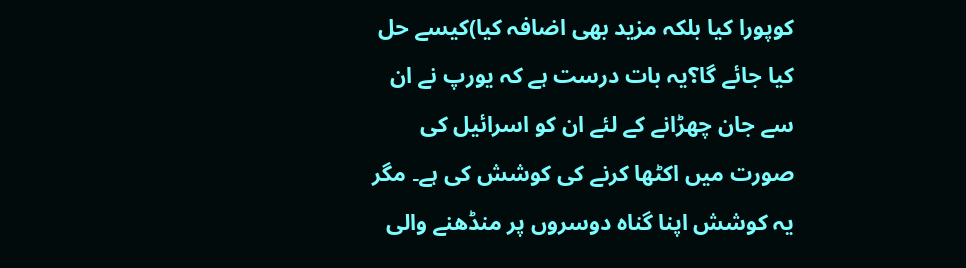کوپورا کیا بلکہ مزید بھی اضافہ کیا)کیسے حل کیا جائے گا؟یہ بات درست ہے کہ یورپ نے ان سے جان چھڑانے کے لئے ان کو اسرائیل کی صورت میں اکٹھا کرنے کی کوشش کی ہے۔ مگر یہ کوشش اپنا گناہ دوسروں پر منڈھنے والی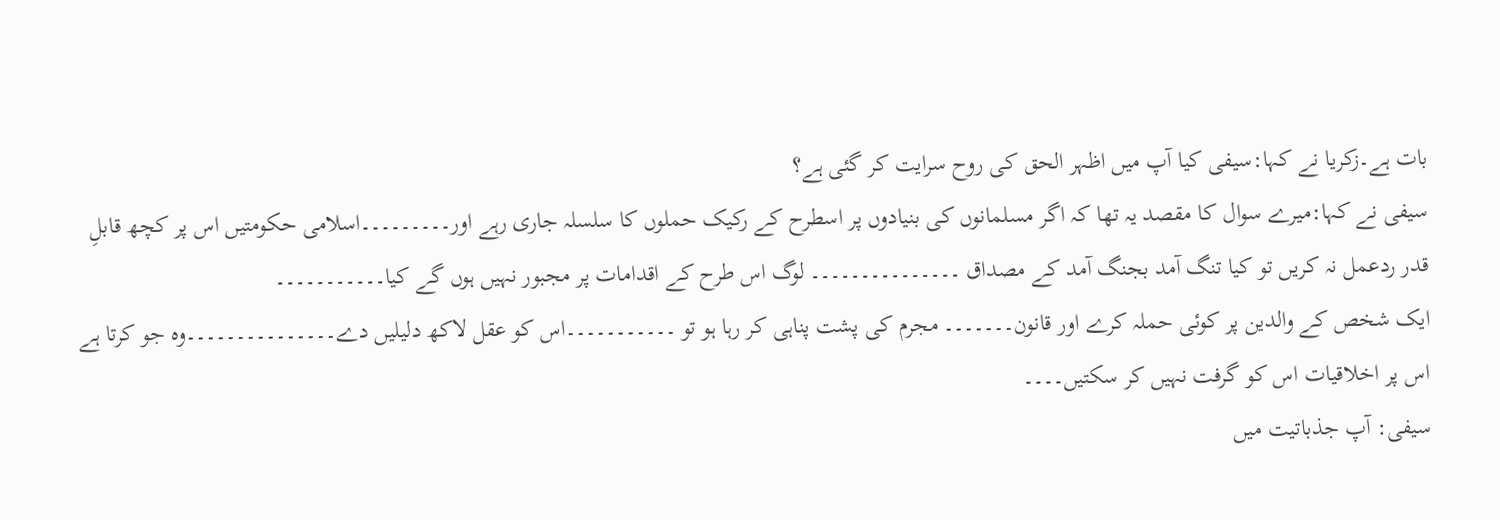بات ہے۔زکریا نے کہا:سیفی کیا آپ میں اظہر الحق کی روح سرایت کر گئی ہے؟
سیفی نے کہا:میرے سوال کا مقصد یہ تھا کہ اگر مسلمانوں کی بنیادوں پر اسطرح کے رکیک حملوں کا سلسلہ جاری رہے اور۔۔۔۔۔۔۔۔۔اسلامی حکومتیں اس پر کچھ قابلِ قدر ردعمل نہ کریں تو کیا تنگ آمد بجنگ آمد کے مصداق ۔۔۔۔۔۔۔۔۔۔۔۔۔۔۔ لوگ اس طرح کے اقدامات پر مجبور نہیں ہوں گے کیا۔۔۔۔۔۔۔۔۔۔۔
ایک شخص کے والدین پر کوئی حملہ کرے اور قانون۔۔۔۔۔۔۔ مجرم کی پشت پناہی کر رہا ہو تو ۔۔۔۔۔۔۔۔۔۔۔اس کو عقل لاکھ دلیلیں دے۔۔۔۔۔۔۔۔۔۔۔۔۔۔۔وہ جو کرتا ہے اس پر اخلاقیات اس کو گرفت نہیں کر سکتیں۔۔۔۔
سیفی: آپ جذباتیت میں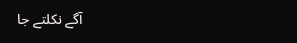آگے نکلتے جا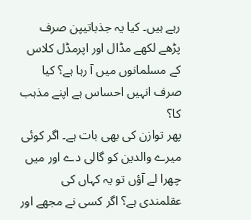رہے ہیں۔ کیا یہ جذباتیپن صرف پڑھے لکھے مڈال اور اپرمڈل کلاس کے مسلمانوں میں آ رہا ہے؟ کیا صرف انہیں احساس ہے اپنے مذہب کا؟
پھر توازن کی بھی بات ہے۔ اگر کوئی میرے والدین کو گالی دے اور میں چھرا لے آؤں تو یہ کہاں کی عقلمندی ہے؟ اگر کسی نے مجھے اور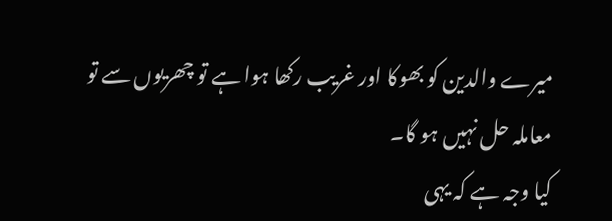میرے والدین کو بھوکا اور غریب رکھا ہوا ہے تو چھریوں سے تو معاملہ حل نہیں ہو گا۔
کیا وجہ ہے کہ یہی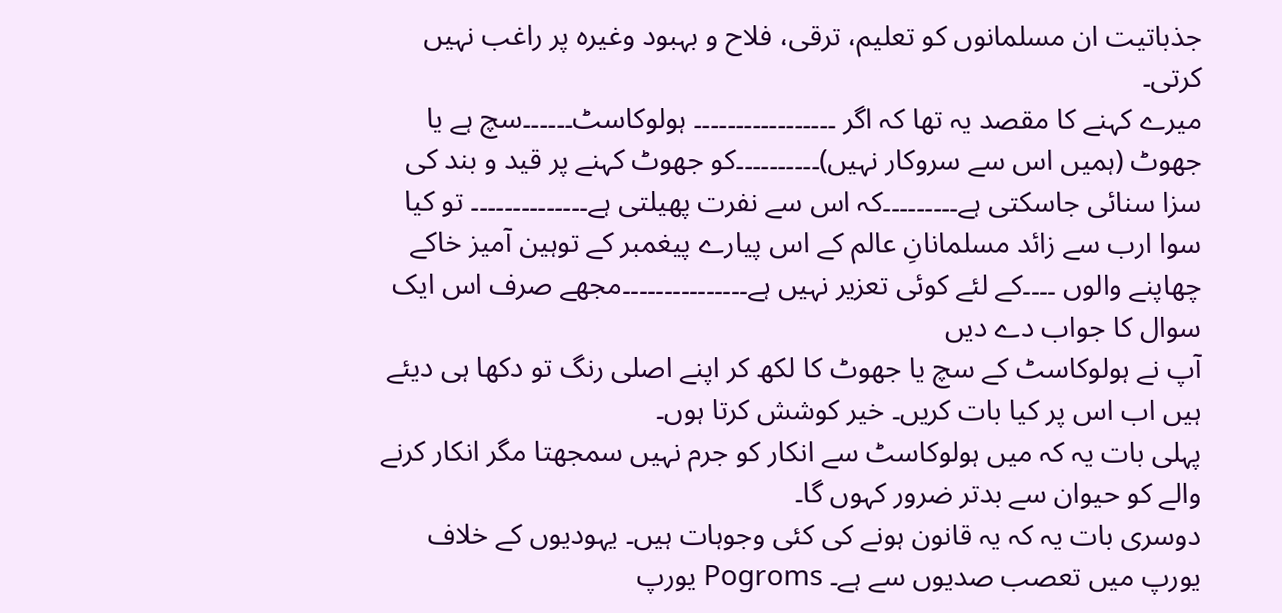جذباتیت ان مسلمانوں کو تعلیم، ترقی، فلاح و بہبود وغیرہ پر راغب نہیں کرتی۔
میرے کہنے کا مقصد یہ تھا کہ اگر ۔۔۔۔۔۔۔۔۔۔۔۔۔۔۔۔۔ ہولوکاسٹ۔۔۔۔۔۔سچ ہے یا جھوٹ (ہمیں اس سے سروکار نہیں)۔۔۔۔۔۔۔۔۔۔کو جھوٹ کہنے پر قید و بند کی سزا سنائی جاسکتی ہے۔۔۔۔۔۔۔۔۔کہ اس سے نفرت پھیلتی ہے۔۔۔۔۔۔۔۔۔۔۔۔۔۔ تو کیا سوا ارب سے زائد مسلمانانِ عالم کے اس پیارے پیغمبر کے توہین آمیز خاکے چھاپنے والوں ۔۔۔۔کے لئے کوئی تعزیر نہیں ہے۔۔۔۔۔۔۔۔۔۔۔۔۔۔۔مجھے صرف اس ایک سوال کا جواب دے دیں
آپ نے ہولوکاسٹ کے سچ یا جھوٹ کا لکھ کر اپنے اصلی رنگ تو دکھا ہی دیئے ہیں اب اس پر کیا بات کریں۔ خیر کوشش کرتا ہوں۔
پہلی بات یہ کہ میں ہولوکاسٹ سے انکار کو جرم نہیں سمجھتا مگر انکار کرنے والے کو حیوان سے بدتر ضرور کہوں گا۔
دوسری بات یہ کہ یہ قانون ہونے کی کئی وجوہات ہیں۔ یہودیوں کے خلاف یورپ میں تعصب صدیوں سے ہے۔ Pogroms یورپ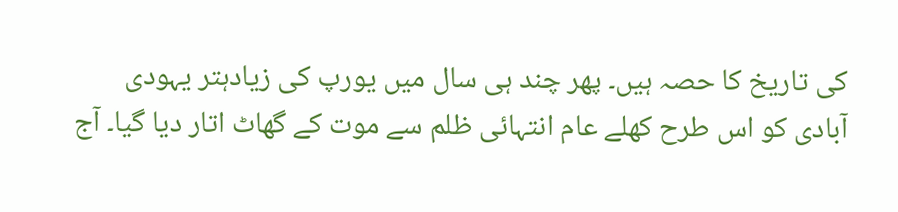کی تاریخ کا حصہ ہیں۔ پھر چند ہی سال میں یورپ کی زیادہتر یہودی آبادی کو اس طرح کھلے عام انتہائی ظلم سے موت کے گھاٹ اتار دیا گیا۔ آج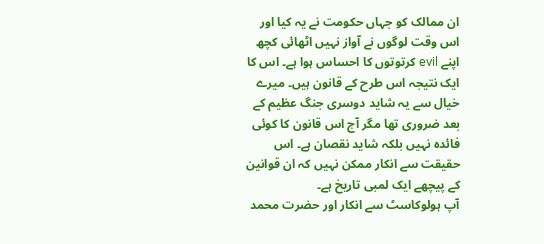ان ممالک کو جہاں حکومت نے یہ کیا اور اس وقت لوگوں نے آواز نہیں اٹھائی کچھ اپنے evil کرتوتوں کا احساس ہوا ہے۔ اس کا ایک نتیجہ اس طرح کے قانون ہیں۔ میرے خیال سے یہ شاید دوسری جنگ عظیم کے بعد ضروری تھا مگر آج اس قانون کا کوئی فائدہ نہیں بلکہ شاید نقصان ہے۔ اس حقیقت سے انکار ممکن نہیں کہ ان قوانین کے پیچھے ایک لمبی تاریخ ہے۔
آپ ہولوکاسٹ سے انکار اور حضرت محمد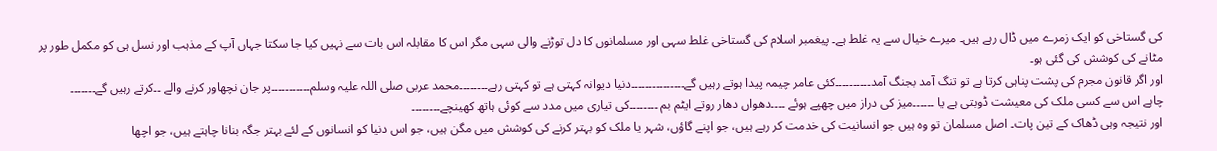کی گستاخی کو ایک زمرے میں ڈال رہے ہیں۔ میرے خیال سے یہ غلط ہے۔ پیغمبر اسلام کی گستاخی غلط سہی اور مسلمانوں کا دل توڑنے والی سہی مگر اس کا مقابلہ اس بات سے نہیں کیا جا سکتا جہاں آپ کے مذہب اور نسل ہی کو مکمل طور پر مٹانے کی کوشش کی گئی ہو۔
اور اگر قانون مجرم کی پشت پناہی کرتا ہے تو تنگ آمد بجنگ آمد۔۔۔۔۔۔۔۔۔۔کئی عامر چیمہ پیدا ہوتے رہیں گے۔۔۔۔۔۔۔۔۔۔۔۔۔۔۔دنیا دیوانہ کہتی ہے تو کہتی رہے۔۔۔۔۔۔۔۔محمد عربی صلی اللہ علیہ وسلم۔۔۔۔۔۔۔۔۔۔۔پر جان نچھاور کرنے والے ۔۔کرتے رہیں گے۔۔۔۔۔۔۔
چاہے اس سے کسی ملک کی معیشت ڈوبتی ہے یا ۔۔۔۔۔۔میز کی دراز میں چھپے ہوئے ۔۔۔۔دھواں دھار روتے ایٹم بم ۔۔۔۔۔۔۔۔کی تیاری میں مدد سے کوئی ہاتھ کھینچے۔۔۔۔۔۔۔۔
اور نتیجہ وہی ڈھاک کے تین پات۔ اصل مسلمان تو وہ ہیں جو انسانیت کی خدمت کر رہے ہیں، جو اپنے گاؤں، شہر یا ملک کو بہتر کرنے کی کوشش میں مگن ہیں، جو اس دنیا کو انسانوں کے لئے بہتر جگہ بنانا چاہتے ہیں، جو اچھا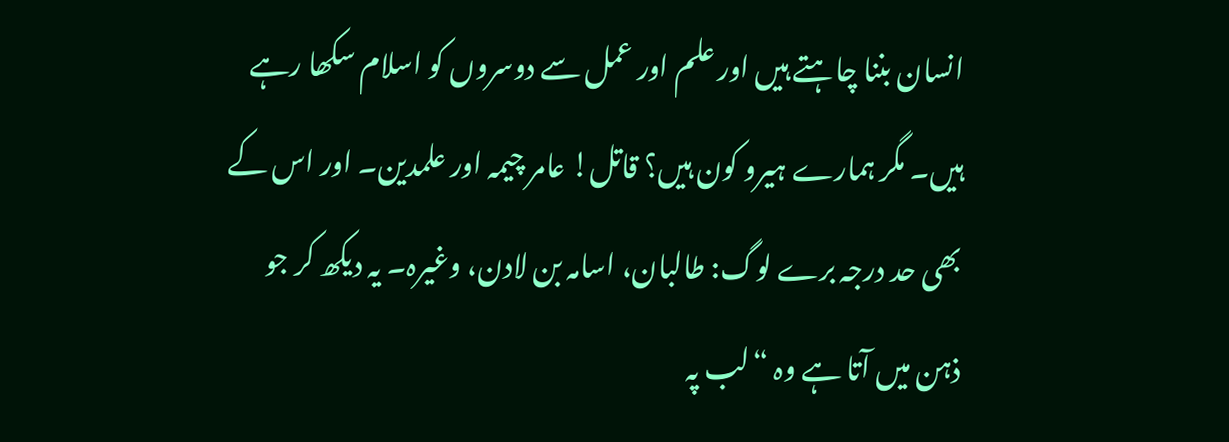انسان بننا چاہتے ہیں اور علم اور عمل سے دوسروں کو اسلام سکھا رہے ہیں۔ مگر ہمارے ہیرو کون ہیں؟ قاتل! عامر چیمہ اور علمدین۔ اور اس کے بھی حد درجہ برے لوگ: طالبان، اسامہ بن لادن، وغیرہ۔ یہ دیکھ کر جو ذہن میں آتا ہے وہ “لب پہ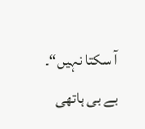آ سکتا نہیں“۔
بے بی ہاتھی